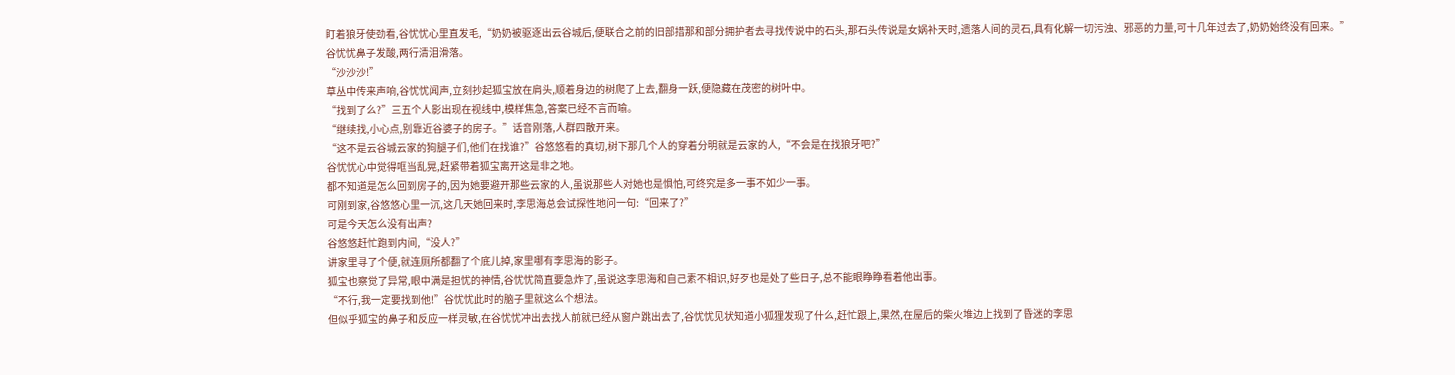盯着狼牙使劲看,谷忧忧心里直发毛,“奶奶被驱逐出云谷城后,便联合之前的旧部措那和部分拥护者去寻找传说中的石头,那石头传说是女娲补天时,遗落人间的灵石,具有化解一切污浊、邪恶的力量,可十几年过去了,奶奶始终没有回来。”
谷忧忧鼻子发酸,两行清泪滑落。
“沙沙沙!”
草丛中传来声响,谷忧忧闻声,立刻抄起狐宝放在肩头,顺着身边的树爬了上去,翻身一跃,便隐藏在茂密的树叶中。
“找到了么?”三五个人影出现在视线中,模样焦急,答案已经不言而喻。
“继续找,小心点,别靠近谷婆子的房子。”话音刚落,人群四散开来。
“这不是云谷城云家的狗腿子们,他们在找谁?”谷悠悠看的真切,树下那几个人的穿着分明就是云家的人,“不会是在找狼牙吧?”
谷忧忧心中觉得哐当乱晃,赶紧带着狐宝离开这是非之地。
都不知道是怎么回到房子的,因为她要避开那些云家的人,虽说那些人对她也是惧怕,可终究是多一事不如少一事。
可刚到家,谷悠悠心里一沉,这几天她回来时,李思海总会试探性地问一句:“回来了?”
可是今天怎么没有出声?
谷悠悠赶忙跑到内间,“没人?”
讲家里寻了个便,就连厕所都翻了个底儿掉,家里哪有李思海的影子。
狐宝也察觉了异常,眼中满是担忧的神情,谷忧忧简直要急炸了,虽说这李思海和自己素不相识,好歹也是处了些日子,总不能眼睁睁看着他出事。
“不行,我一定要找到他!”谷忧忧此时的脑子里就这么个想法。
但似乎狐宝的鼻子和反应一样灵敏,在谷忧忧冲出去找人前就已经从窗户跳出去了,谷忧忧见状知道小狐狸发现了什么,赶忙跟上,果然,在屋后的柴火堆边上找到了昏迷的李思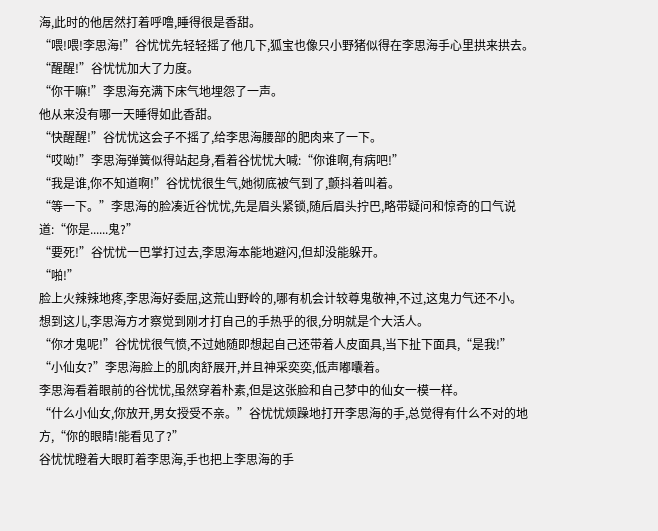海,此时的他居然打着呼噜,睡得很是香甜。
“喂!喂!李思海!”谷忧忧先轻轻摇了他几下,狐宝也像只小野猪似得在李思海手心里拱来拱去。
“醒醒!”谷忧忧加大了力度。
“你干嘛!”李思海充满下床气地埋怨了一声。
他从来没有哪一天睡得如此香甜。
“快醒醒!”谷忧忧这会子不摇了,给李思海腰部的肥肉来了一下。
“哎呦!”李思海弹簧似得站起身,看着谷忧忧大喊:“你谁啊,有病吧!”
“我是谁,你不知道啊!”谷忧忧很生气,她彻底被气到了,颤抖着叫着。
“等一下。”李思海的脸凑近谷忧忧,先是眉头紧锁,随后眉头拧巴,略带疑问和惊奇的口气说道:“你是......鬼?”
“要死!”谷忧忧一巴掌打过去,李思海本能地避闪,但却没能躲开。
“啪!”
脸上火辣辣地疼,李思海好委屈,这荒山野岭的,哪有机会计较尊鬼敬神,不过,这鬼力气还不小。
想到这儿,李思海方才察觉到刚才打自己的手热乎的很,分明就是个大活人。
“你才鬼呢!”谷忧忧很气愤,不过她随即想起自己还带着人皮面具,当下扯下面具,“是我!”
“小仙女?”李思海脸上的肌肉舒展开,并且神采奕奕,低声嘟囔着。
李思海看着眼前的谷忧忧,虽然穿着朴素,但是这张脸和自己梦中的仙女一模一样。
“什么小仙女,你放开,男女授受不亲。”谷忧忧烦躁地打开李思海的手,总觉得有什么不对的地方,“你的眼睛!能看见了?”
谷忧忧瞪着大眼盯着李思海,手也把上李思海的手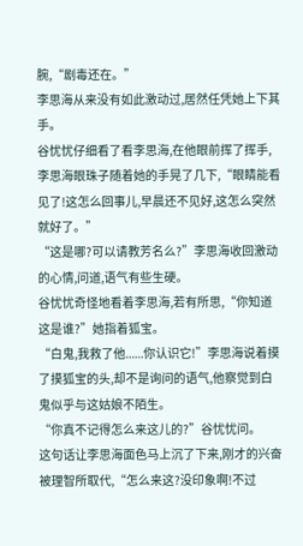腕,“剧毒还在。”
李思海从来没有如此激动过,居然任凭她上下其手。
谷忧忧仔细看了看李思海,在他眼前挥了挥手,李思海眼珠子随着她的手晃了几下,“眼睛能看见了!这怎么回事儿,早晨还不见好,这怎么突然就好了。”
“这是哪?可以请教芳名么?”李思海收回激动的心情,问道,语气有些生硬。
谷忧忧奇怪地看着李思海,若有所思,“你知道这是谁?”她指着狐宝。
“白鬼,我救了他......你认识它!”李思海说着摸了摸狐宝的头,却不是询问的语气,他察觉到白鬼似乎与这姑娘不陌生。
“你真不记得怎么来这儿的?”谷忧忧问。
这句话让李思海面色马上沉了下来,刚才的兴奋被理智所取代,“怎么来这?没印象啊!不过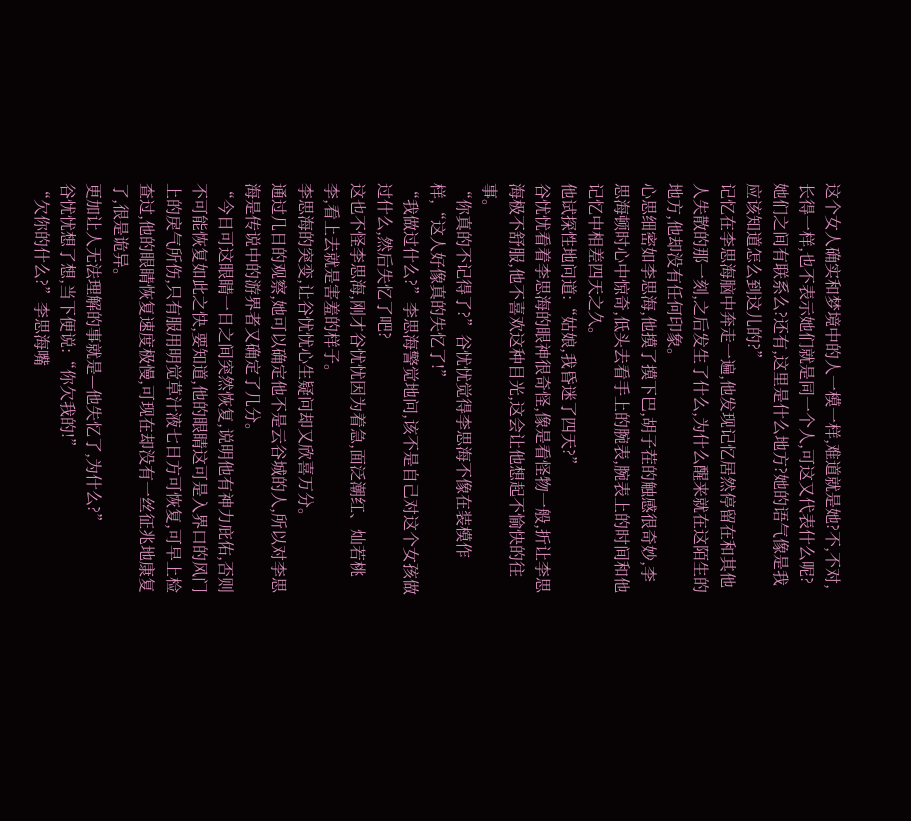这个女人确实和梦境中的人一模一样,难道就是她?不,不对,长得一样,也不表示她们就是同一个人,可这又代表什么呢?她们之间有联系么?还有,这里是什么地方?她的语气像是我应该知道怎么到这儿的?”
记忆在李思海脑中奔走一遍,他发现记忆居然停留在和其他人失散的那一刻,之后发生了什么,为什么醒来就在这陌生的地方,他却没有任何印象。
心思细密如李思海,他摸了摸下巴,胡子茬的触感很奇妙,李思海顿时心中惊奇,低头去看手上的腕表,腕表上的时间和他记忆中相差四天之久。
他试探性地问道:“姑娘,我昏迷了四天?”
谷忧忧看着李思海的眼神很奇怪,像是看怪物一般,折让李思海极不舒服,他不喜欢这种目光,这会让他想起不愉快的往事。
“你真的不记得了?”谷忧忧觉得李思海不像在装模作样,“这人好像真的失忆了!”
“我做过什么?”李思海警觉地问,该不是自己对这个女孩做过什么,然后失忆了吧?
这也不怪李思海,刚才谷忧忧因为着急,面泛潮红、灿若桃李,看上去就是害羞的样子。
李思海的突变,让谷忧忧心生疑问却又欣喜万分。
通过几日的观察,她可以确定他不是云谷城的人,所以对李思海是传说中的游界者又确定了几分。
“今日可这眼睛一日之间突然恢复,说明他有神力庇佑,否则不可能恢复如此之快,要知道,他的眼睛这可是入界口的风门上的戾气所伤,只有服用明觉草汁液七日方可恢复,可早上检查过,他的眼睛恢复速度极慢,可现在却没有一丝征兆地康复了,很是诡异。
更加让人无法理解的事就是—他失忆了,为什么?”
谷忧忧想了想,当下便说:“你欠我的!”
“欠你的什么?”李思海嘴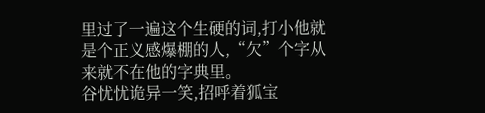里过了一遍这个生硬的词,打小他就是个正义感爆棚的人,“欠”个字从来就不在他的字典里。
谷忧忧诡异一笑,招呼着狐宝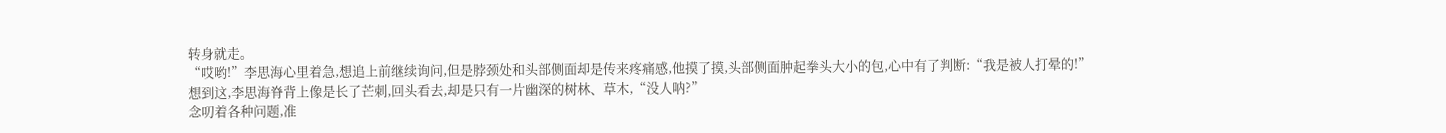转身就走。
“哎哟!”李思海心里着急,想追上前继续询问,但是脖颈处和头部侧面却是传来疼痛感,他摸了摸,头部侧面肿起拳头大小的包,心中有了判断:“我是被人打晕的!”
想到这,李思海脊背上像是长了芒刺,回头看去,却是只有一片幽深的树林、草木,“没人呐?”
念叨着各种问题,准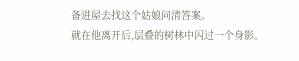备进屋去找这个姑娘问清答案。
就在他离开后,层叠的树林中闪过一个身影。